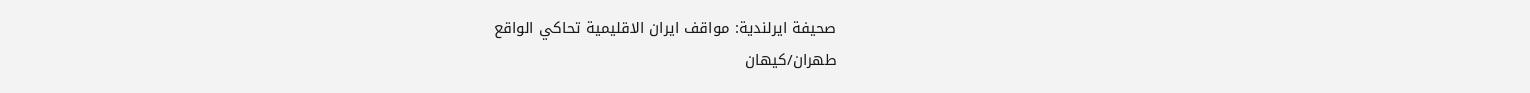صحيفة ايرلندية: مواقف ايران الاقليمية تحاكي الواقع
طهران/كيهان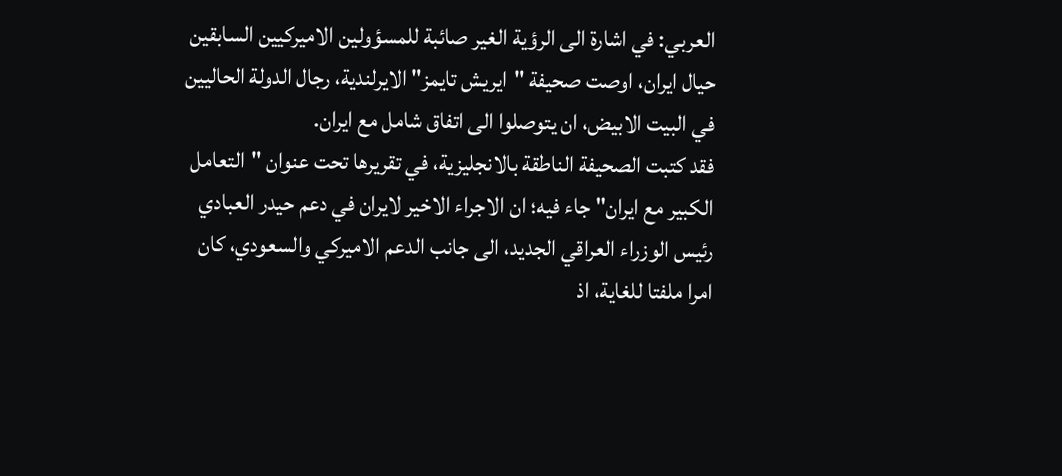العربي: في اشارة الى الرؤية الغير صائبة للمسؤولين الاميركيين السابقين حيال ايران، اوصت صحيفة "ايريش تايمز" الايرلندية، رجال الدولة الحاليين في البيت الابيض، ان يتوصلوا الى اتفاق شامل مع ايران.
فقد كتبت الصحيفة الناطقة بالانجليزية، في تقريرها تحت عنوان "التعامل الكبير مع ايران" جاء فيه؛ ان الاجراء الاخير لايران في دعم حيدر العبادي رئيس الوزراء العراقي الجديد، الى جانب الدعم الاميركي والسعودي، كان امرا ملفتا للغاية، اذ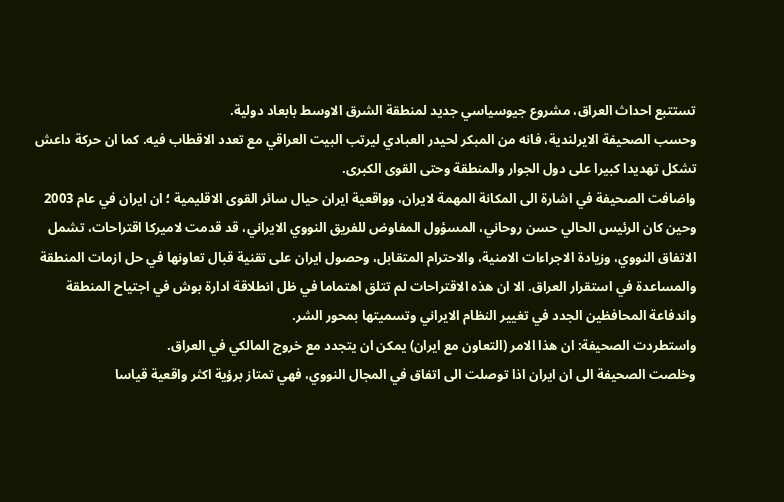تستتبع احداث العراق، مشروع جيوسياسي جديد لمنطقة الشرق الاوسط بابعاد دولية.
وحسب الصحيفة الايرلندية، فانه من المبكر لحيدر العبادي ليرتب البيت العراقي مع تعدد الاقطاب فيه. كما ان حركة داعش تشكل تهديدا كبيرا على دول الجوار والمنطقة وحتى القوى الكبرى.
واضافت الصحيفة في اشارة الى المكانة المهمة لايران، وواقعية ايران حيال سائر القوى الاقليمية ؛ ان ايران في عام 2003 وحين كان الرئيس الحالي حسن روحاني، المسؤول المفاوض للفريق النووي الايراني، قد قدمت لاميركا اقتراحات، تشمل الاتفاق النووي، وزيادة الاجراءات الامنية، والاحترام المتقابل، وحصول ايران على تقنية قبال تعاونها في حل ازمات المنطقة والمساعدة في استقرار العراق. الا ان هذه الاقتراحات لم تتلق اهتماما في ظل انطلاقة ادارة بوش في اجتياح المنطقة واندفاعة المحافظين الجدد في تغيير النظام الايراني وتسميتها بمحور الشر.
واستطردت الصحيفة: ان هذا الامر (التعاون مع ايران) يمكن ان يتجدد مع خروج المالكي في العراق.
وخلصت الصحيفة الى ان ايران اذا توصلت الى اتفاق في المجال النووي، فهي تمتاز برؤية اكثر واقعية قياسا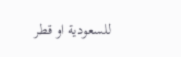للسعودية او قطر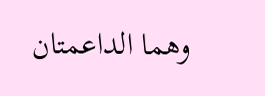وهما الداعمتان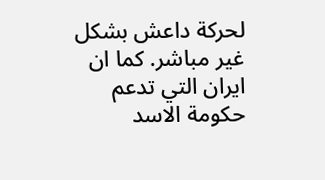لحركة داعش بشكل غير مباشر. كما ان ايران التي تدعم حكومة الاسد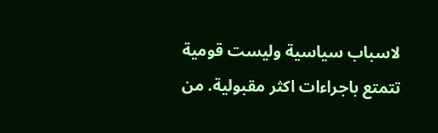لاسباب سياسية وليست قومية تتمتع باجراءات اكثر مقبولية. من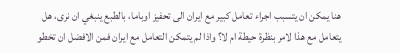هنا يمكن ان يتسبب اجراء تعامل كبير مع ايران الى تحفيز اوباما، بالطبع ينبغي ان نرى، هل يتعامل مع هذا لامر بنظرة حيطة ام لا؟ واذا لم يتمكن التعامل مع ايران فمن الافضل ان تخطو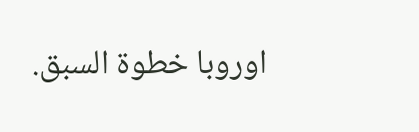اوروبا خطوة السبق.